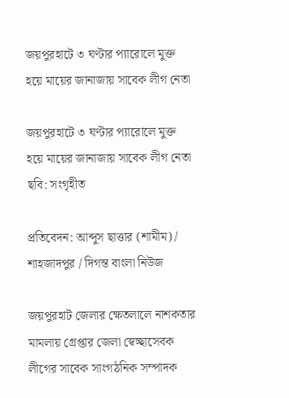জয়পুরহাটে ৩ ঘণ্টার প্যারোলে মুক্ত হয়ে মায়ের জানাজায় সাবেক লীগ নেতা

জয়পুরহাটে ৩ ঘণ্টার প্যারোলে মুক্ত হয়ে মায়ের জানাজায় সাবেক লীগ নেতা
ছবি: সংগৃহীত

প্রতিবেদন: আব্দুস ছাত্তার (শামীম) / শাহজাদপুর / দিগন্ত বাংলা নিউজ

জয়পুরহাট জেলার ক্ষেতলালে নাশকতার মামলায় গ্রেপ্তার জেলা স্বেচ্ছাসেবক লীগের সাবেক সাংগঠনিক সম্পাদক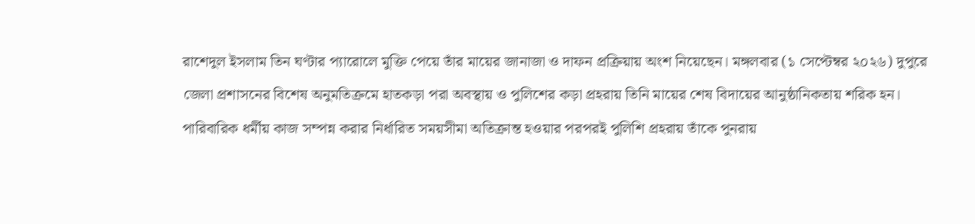রাশেদুল ইসলাম তিন ঘণ্টার প্যারোলে মুক্তি পেয়ে তাঁর মায়ের জানাজা ও দাফন প্রক্রিয়ায় অংশ নিয়েছেন। মঙ্গলবার (১ সেপ্টেম্বর ২০২৬) দুপুরে জেলা প্রশাসনের বিশেষ অনুমতিক্রমে হাতকড়া পরা অবস্থায় ও পুলিশের কড়া প্রহরায় তিনি মায়ের শেষ বিদায়ের আনুষ্ঠানিকতায় শরিক হন। পারিবারিক ধর্মীয় কাজ সম্পন্ন করার নির্ধারিত সময়সীমা অতিক্রান্ত হওয়ার পরপরই পুলিশি প্রহরায় তাঁকে পুনরায়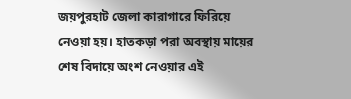জয়পুরহাট জেলা কারাগারে ফিরিয়ে নেওয়া হয়। হাতকড়া পরা অবস্থায় মায়ের শেষ বিদায়ে অংশ নেওয়ার এই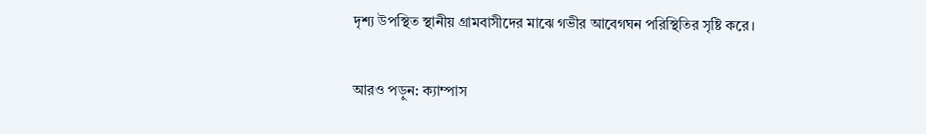দৃশ্য উপস্থিত স্থানীয় গ্রামবাসীদের মাঝে গভীর আবেগঘন পরিস্থিতির সৃষ্টি করে।

আরও পড়ুন: ক্যাম্পাস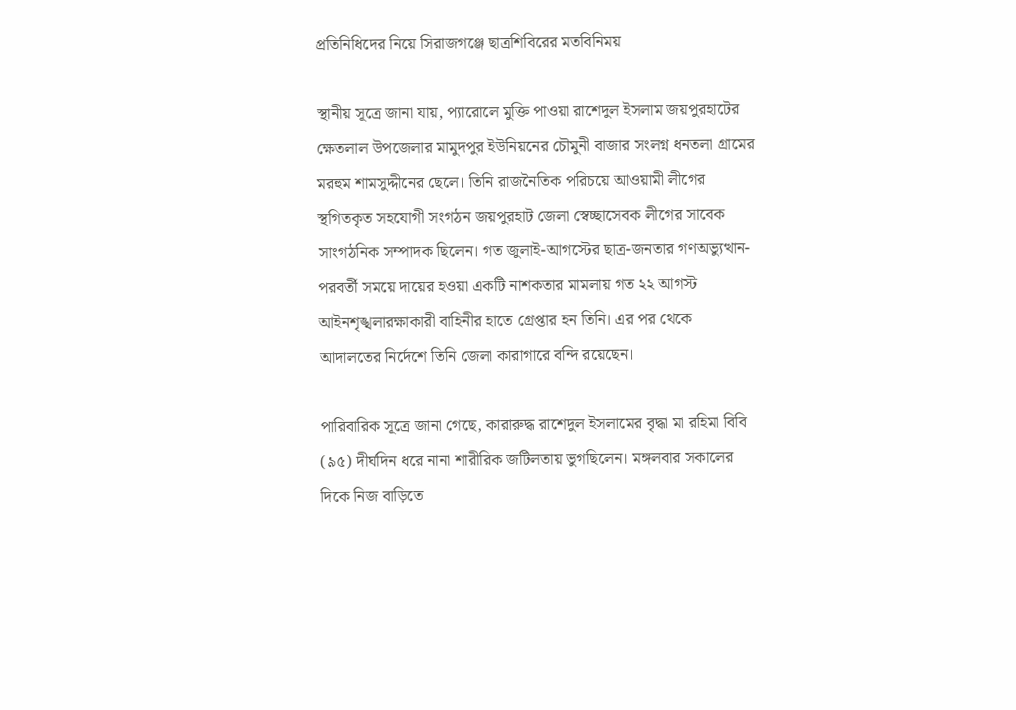প্রতিনিধিদের নিয়ে সিরাজগঞ্জে ছাত্রশিবিরের মতবিনিময়

স্থানীয় সূত্রে জানা যায়, প্যারোলে মুক্তি পাওয়া রাশেদুল ইসলাম জয়পুরহাটের ক্ষেতলাল উপজেলার মামুদপুর ইউনিয়নের চৌমুনী বাজার সংলগ্ন ধনতলা গ্রামের মরহুম শামসুদ্দীনের ছেলে। তিনি রাজনৈতিক পরিচয়ে আওয়ামী লীগের স্থগিতকৃত সহযোগী সংগঠন জয়পুরহাট জেলা স্বেচ্ছাসেবক লীগের সাবেক সাংগঠনিক সম্পাদক ছিলেন। গত জুলাই-আগস্টের ছাত্র-জনতার গণঅভ্যুত্থান-পরবর্তী সময়ে দায়ের হওয়া একটি নাশকতার মামলায় গত ২২ আগস্ট আইনশৃঙ্খলারক্ষাকারী বাহিনীর হাতে গ্রেপ্তার হন তিনি। এর পর থেকে আদালতের নির্দেশে তিনি জেলা কারাগারে বন্দি রয়েছেন।

পারিবারিক সূত্রে জানা গেছে, কারারুদ্ধ রাশেদুল ইসলামের বৃদ্ধা মা রহিমা বিবি (৯৫) দীর্ঘদিন ধরে নানা শারীরিক জটিলতায় ভুগছিলেন। মঙ্গলবার সকালের দিকে নিজ বাড়িতে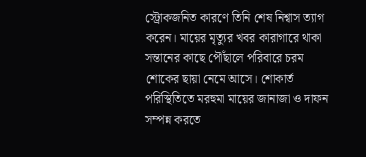স্ট্রোকজনিত কারণে তিনি শেষ নিশ্বাস ত্যাগ করেন। মায়ের মৃত্যুর খবর কারাগারে থাকা সন্তানের কাছে পৌঁছালে পরিবারে চরম শোকের ছায়া নেমে আসে। শোকার্ত পরিস্থিতিতে মরহুমা মায়ের জানাজা ও দাফন সম্পন্ন করতে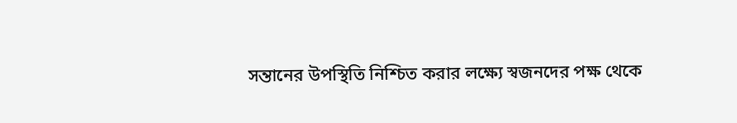সন্তানের উপস্থিতি নিশ্চিত করার লক্ষ্যে স্বজনদের পক্ষ থেকে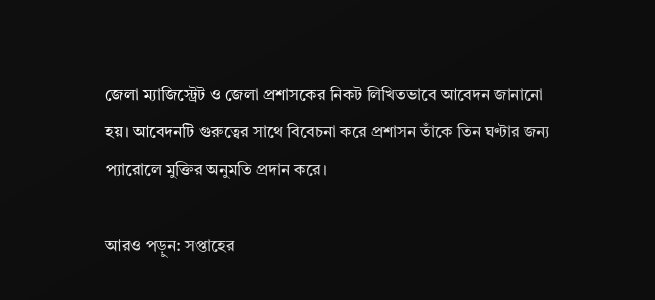জেলা ম্যাজিস্ট্রেট ও জেলা প্রশাসকের নিকট লিখিতভাবে আবেদন জানানো হয়। আবেদনটি গুরুত্বের সাথে বিবেচনা করে প্রশাসন তাঁকে তিন ঘণ্টার জন্য প্যারোলে মুক্তির অনুমতি প্রদান করে।

আরও পড়ুন: সপ্তাহের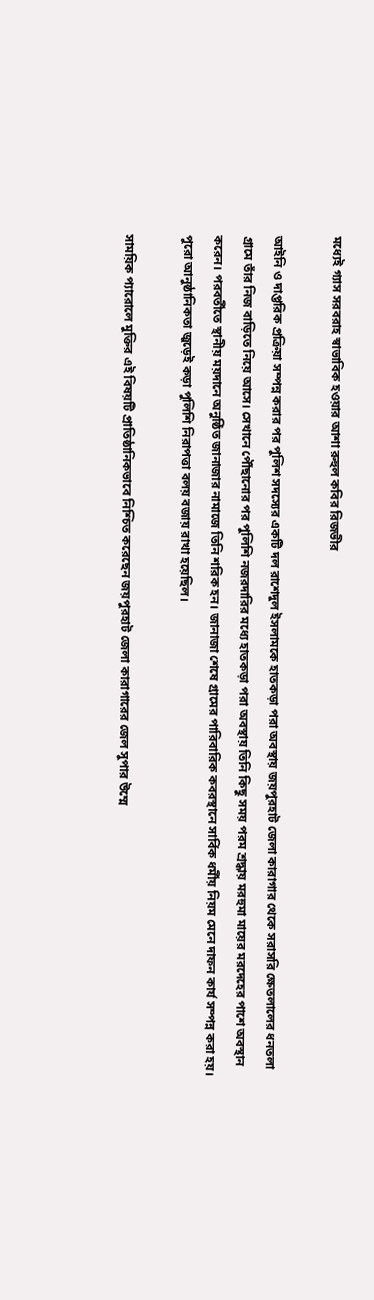মধ্যেই গ্যাস সরবরাহ স্বাভাবিক হওয়ার আশা রুহুল কবির রিজভীর

আইনি ও দাপ্তরিক প্রক্রিয়া সম্পন্ন করার পর পুলিশ সদস্যের একটি দল রাশেদুল ইসলামকে হাতকড়া পরা অবস্থায় জয়পুরহাট জেলা কারাগার থেকে সরাসরি ক্ষেতলালের ধনতলা গ্রামে তাঁর নিজ বাড়িতে নিয়ে আসে। সেখানে পৌঁছানোর পর পুলিশি নজরদারির মধ্যে হাতকড়া পরা অবস্থায় তিনি কিছু সময় পরম শ্রদ্ধায় মরহুমা মায়ের মরদেহের পাশে অবস্থান করেন। পরবর্তীতে স্থানীয় ময়দানে অনুষ্ঠিত জানাজার নামাজে তিনি শরিক হন। জানাজা শেষে গ্রামের পারিবারিক কবরস্থানে সার্বিক ধর্মীয় নিয়ম মেনে দাফন কার্য সম্পন্ন করা হয়। পুরো আনুষ্ঠানিকতা জুড়েই কড়া পুলিশি নিরাপত্তা বলয় বজায় রাখা হয়েছিল।

সাময়িক প্যারোলে মুক্তির এই বিষয়টি প্রাতিষ্ঠানিকভাবে নিশ্চিত করেছেন জয়পুরহাট জেলা কারাগারের জেল সুপার উম্মে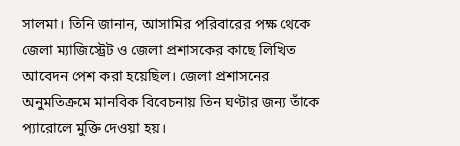সালমা। তিনি জানান, আসামির পরিবারের পক্ষ থেকে জেলা ম্যাজিস্ট্রেট ও জেলা প্রশাসকের কাছে লিখিত আবেদন পেশ করা হয়েছিল। জেলা প্রশাসনের অনুমতিক্রমে মানবিক বিবেচনায় তিন ঘণ্টার জন্য তাঁকে প্যারোলে মুক্তি দেওয়া হয়।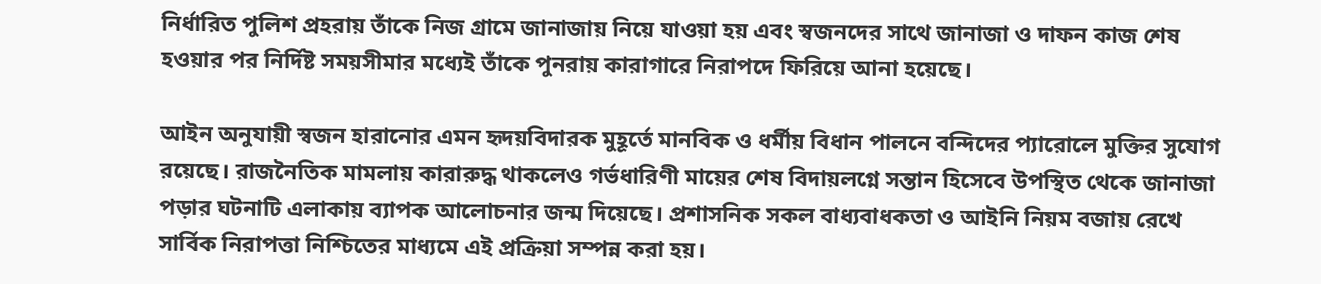নির্ধারিত পুলিশ প্রহরায় তাঁকে নিজ গ্রামে জানাজায় নিয়ে যাওয়া হয় এবং স্বজনদের সাথে জানাজা ও দাফন কাজ শেষ হওয়ার পর নির্দিষ্ট সময়সীমার মধ্যেই তাঁকে পুনরায় কারাগারে নিরাপদে ফিরিয়ে আনা হয়েছে।

আইন অনুযায়ী স্বজন হারানোর এমন হৃদয়বিদারক মুহূর্তে মানবিক ও ধর্মীয় বিধান পালনে বন্দিদের প্যারোলে মুক্তির সুযোগ রয়েছে। রাজনৈতিক মামলায় কারারুদ্ধ থাকলেও গর্ভধারিণী মায়ের শেষ বিদায়লগ্নে সন্তান হিসেবে উপস্থিত থেকে জানাজা পড়ার ঘটনাটি এলাকায় ব্যাপক আলোচনার জন্ম দিয়েছে। প্রশাসনিক সকল বাধ্যবাধকতা ও আইনি নিয়ম বজায় রেখে সার্বিক নিরাপত্তা নিশ্চিতের মাধ্যমে এই প্রক্রিয়া সম্পন্ন করা হয়।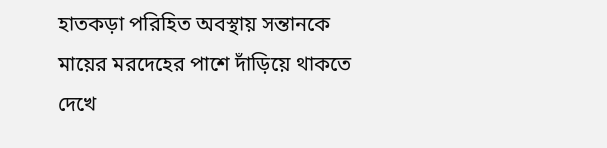হাতকড়া পরিহিত অবস্থায় সন্তানকে মায়ের মরদেহের পাশে দাঁড়িয়ে থাকতে দেখে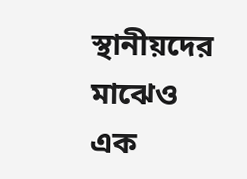স্থানীয়দের মাঝেও এক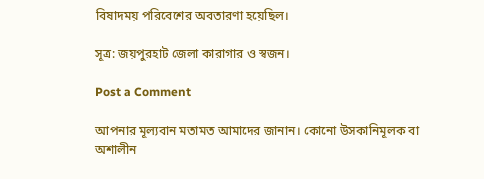বিষাদময় পরিবেশের অবতারণা হয়েছিল।

সূত্র: জয়পুরহাট জেলা কারাগার ও স্বজন।

Post a Comment

আপনার মূল্যবান মতামত আমাদের জানান। কোনো উসকানিমূলক বা অশালীন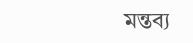মন্তব্য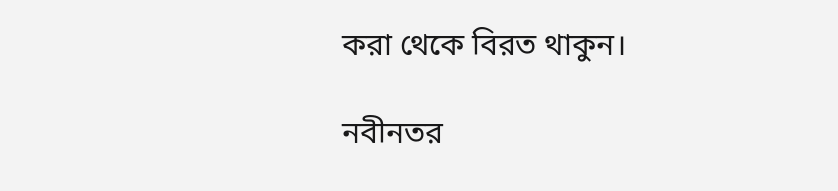করা থেকে বিরত থাকুন।

নবীনতর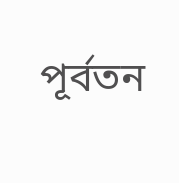পূর্বতন